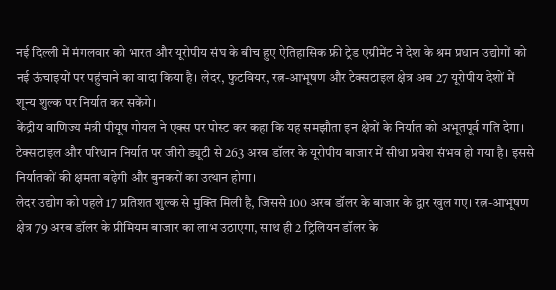नई दिल्ली में मंगलवार को भारत और यूरोपीय संघ के बीच हुए ऐतिहासिक फ्री ट्रेड एग्रीमेंट ने देश के श्रम प्रधान उद्योगों को नई ऊंचाइयों पर पहुंचाने का वादा किया है। लेदर, फुटवियर, रत्न-आभूषण और टेक्सटाइल क्षेत्र अब 27 यूरोपीय देशों में शून्य शुल्क पर निर्यात कर सकेंगे।
केंद्रीय वाणिज्य मंत्री पीयूष गोयल ने एक्स पर पोस्ट कर कहा कि यह समझौता इन क्षेत्रों के निर्यात को अभूतपूर्व गति देगा। टेक्सटाइल और परिधान निर्यात पर जीरो ड्यूटी से 263 अरब डॉलर के यूरोपीय बाजार में सीधा प्रवेश संभव हो गया है। इससे निर्यातकों की क्षमता बढ़ेगी और बुनकरों का उत्थान होगा।
लेदर उद्योग को पहले 17 प्रतिशत शुल्क से मुक्ति मिली है, जिससे 100 अरब डॉलर के बाजार के द्वार खुल गए। रत्न-आभूषण क्षेत्र 79 अरब डॉलर के प्रीमियम बाजार का लाभ उठाएगा, साथ ही 2 ट्रिलियन डॉलर के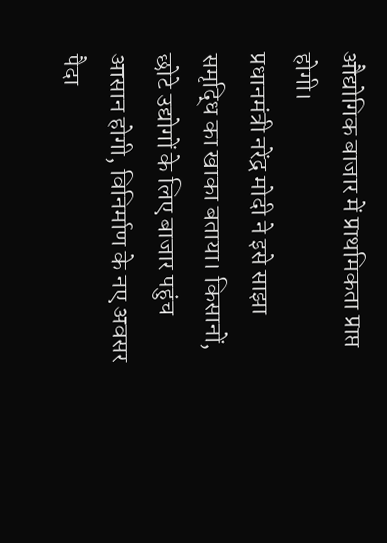औद्योगिक बाजार में प्राथमिकता प्राप्त होगी।
प्रधानमंत्री नरेंद्र मोदी ने इसे साझा समृद्धि का खाका बताया। किसानों, छोटे उद्योगों के लिए बाजार पहुंच आसान होगी, विनिर्माण के नए अवसर पैदा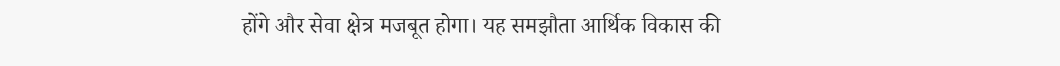होंगे और सेवा क्षेत्र मजबूत होगा। यह समझौता आर्थिक विकास की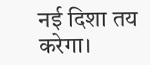नई दिशा तय करेगा।